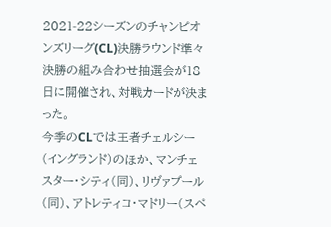2021-22シーズンのチャンピオンズリーグ(CL)決勝ラウンド準々決勝の組み合わせ抽選会が18日に開催され、対戦カードが決まった。
今季のCLでは王者チェルシー(イングランド)のほか、マンチェスター・シティ(同)、リヴァプール(同)、アトレティコ・マドリー(スペ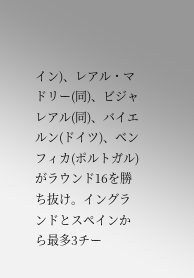イン)、レアル・マドリー(同)、ビジャレアル(同)、バイエルン(ドイツ)、ベンフィカ(ポルトガル)がラウンド16を勝ち抜け。イングランドとスペインから最多3チー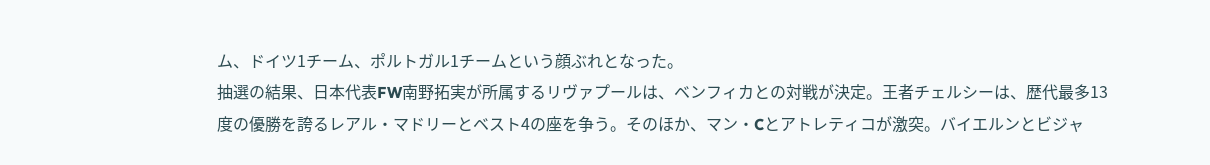ム、ドイツ1チーム、ポルトガル1チームという顔ぶれとなった。
抽選の結果、日本代表FW南野拓実が所属するリヴァプールは、ベンフィカとの対戦が決定。王者チェルシーは、歴代最多13度の優勝を誇るレアル・マドリーとベスト4の座を争う。そのほか、マン・Cとアトレティコが激突。バイエルンとビジャ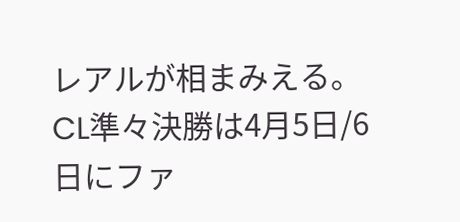レアルが相まみえる。
CL準々決勝は4月5日/6日にファ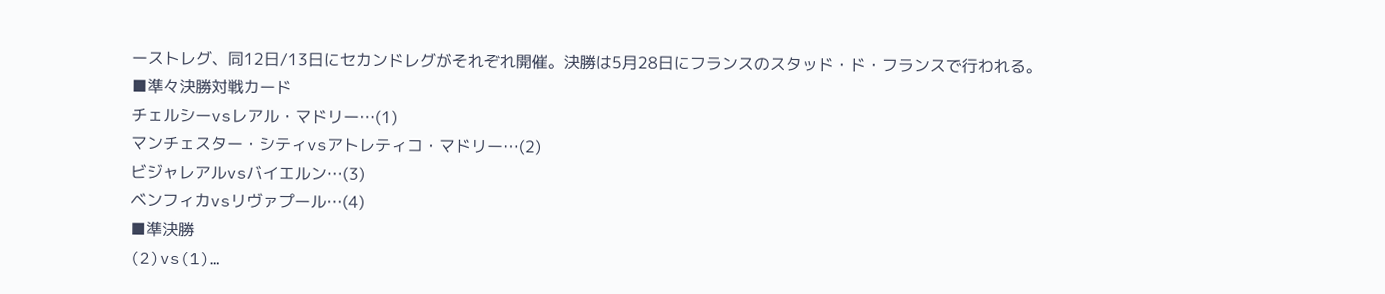ーストレグ、同12日/13日にセカンドレグがそれぞれ開催。決勝は5月28日にフランスのスタッド・ド・フランスで行われる。
■準々決勝対戦カード
チェルシーvsレアル・マドリー…(1)
マンチェスター・シティvsアトレティコ・マドリー…(2)
ビジャレアルvsバイエルン…(3)
ベンフィカvsリヴァプール…(4)
■準決勝
(2)vs(1)…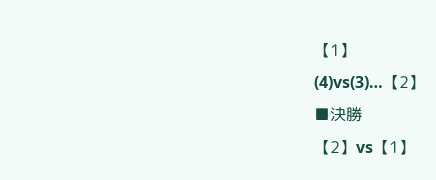【1】
(4)vs(3)…【2】
■決勝
【2】vs【1】